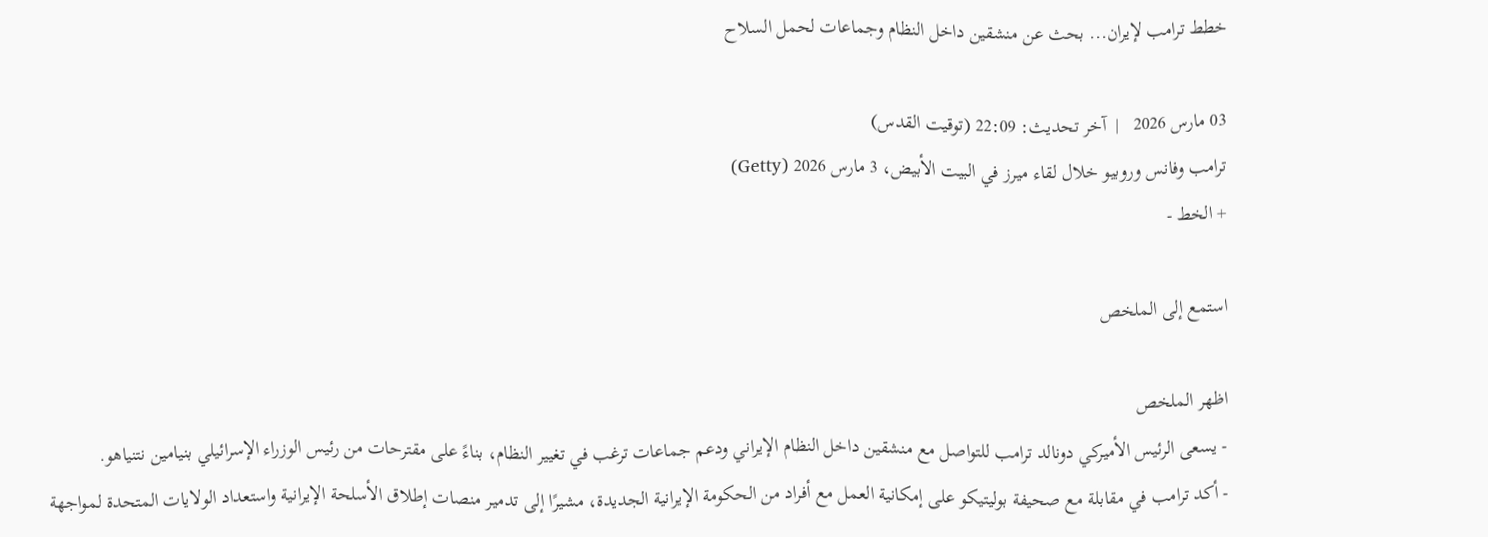خطط ترامب لإيران... بحث عن منشقين داخل النظام وجماعات لحمل السلاح

03 مارس 2026   |  آخر تحديث: 22:09 (توقيت القدس)
ترامب وفانس وروبيو خلال لقاء ميرز في البيت الأبيض، 3 مارس 2026 (Getty)
+ الخط -

استمع إلى الملخص

اظهر الملخص
- يسعى الرئيس الأميركي دونالد ترامب للتواصل مع منشقين داخل النظام الإيراني ودعم جماعات ترغب في تغيير النظام، بناءً على مقترحات من رئيس الوزراء الإسرائيلي بنيامين نتنياهو.
- أكد ترامب في مقابلة مع صحيفة بوليتيكو على إمكانية العمل مع أفراد من الحكومة الإيرانية الجديدة، مشيرًا إلى تدمير منصات إطلاق الأسلحة الإيرانية واستعداد الولايات المتحدة لمواجهة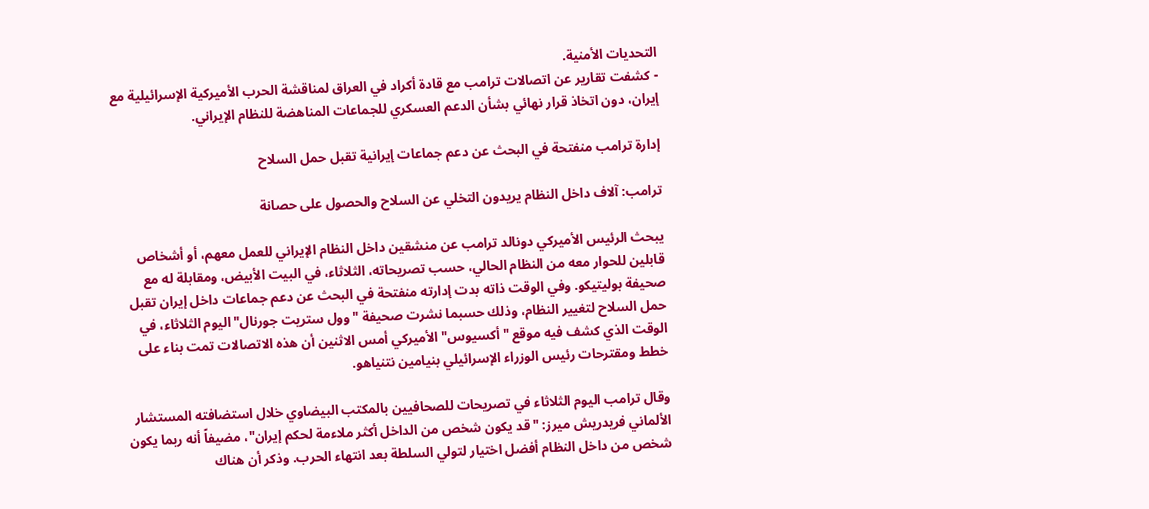التحديات الأمنية.
- كشفت تقارير عن اتصالات ترامب مع قادة أكراد في العراق لمناقشة الحرب الأميركية الإسرائيلية مع إيران، دون اتخاذ قرار نهائي بشأن الدعم العسكري للجماعات المناهضة للنظام الإيراني.

إدارة ترامب منفتحة في البحث عن دعم جماعات إيرانية تقبل حمل السلاح

ترامب: آلاف داخل النظام يريدون التخلي عن السلاح والحصول على حصانة

يبحث الرئيس الأميركي دونالد ترامب عن منشقين داخل النظام الإيراني للعمل معهم، أو أشخاص قابلين للحوار معه من النظام الحالي، حسب تصريحاته، الثلاثاء، في البيت الأبيض، ومقابلة له مع صحيفة بوليتيكو. وفي الوقت ذاته بدت إدارته منفتحة في البحث عن دعم جماعات داخل إيران تقبل حمل السلاح لتغيير النظام، وذلك حسبما نشرت صحيفة "وول ستريت جورنال" اليوم الثلاثاء، في الوقت الذي كشف فيه موقع "أكسيوس" الأميركي أمس الاثنين أن هذه الاتصالات تمت بناء على خطط ومقترحات رئيس الوزراء الإسرائيلي بنيامين نتنياهو.

وقال ترامب اليوم الثلاثاء في تصريحات للصحافيين بالمكتب البيضاوي خلال استضافته المستشار الألماني فريدريش ميرز: "قد يكون شخص من الداخل أكثر ملاءمة لحكم إيران"، مضيفاً أنه ربما يكون شخص من داخل النظام أفضل اختيار لتولي السلطة بعد انتهاء الحرب. وذكر أن هناك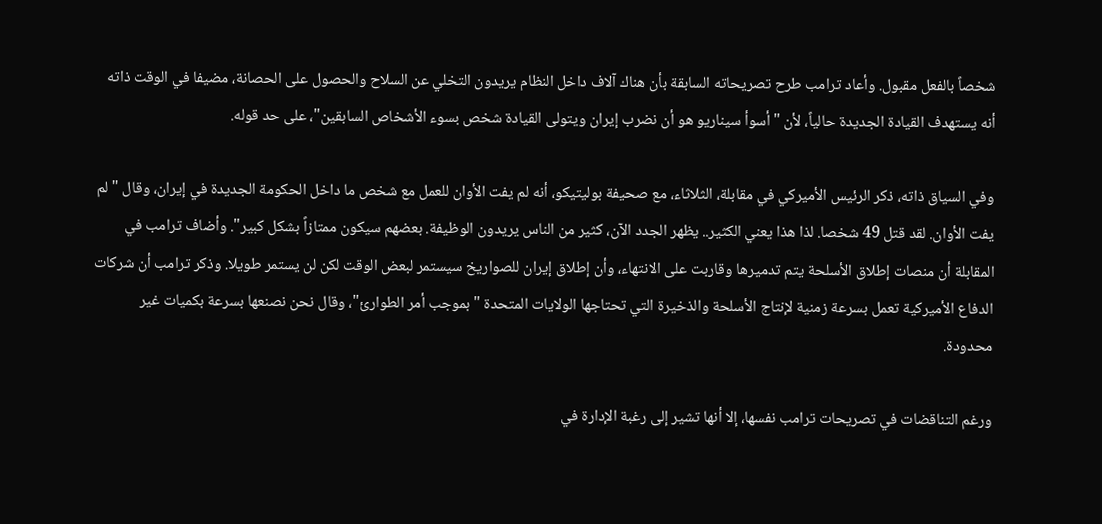شخصاً بالفعل مقبول. وأعاد ترامب طرح تصريحاته السابقة بأن هناك آلاف داخل النظام يريدون التخلي عن السلاح والحصول على الحصانة، مضيفا في الوقت ذاته أنه يستهدف القيادة الجديدة حالياً، لأن "أسوأ سيناريو هو أن نضرب إيران ويتولى القيادة شخص بسوء الأشخاص السابقين"، على حد قوله.

وفي السياق ذاته، ذكر الرئيس الأميركي في مقابلة، الثلاثاء، مع صحيفة بوليتيكو، أنه لم يفت الأوان للعمل مع شخص ما داخل الحكومة الجديدة في إيران، وقال "لم يفت الأوان. لقد قتل 49 شخصا. لذا هذا يعني الكثير.. يظهر الجدد الآن، كثير من الناس يريدون الوظيفة. بعضهم سيكون ممتازاً بشكل كبير". وأضاف ترامب في المقابلة أن منصات إطلاق الأسلحة يتم تدميرها وقاربت على الانتهاء، وأن إطلاق إيران للصواريخ سيستمر لبعض الوقت لكن لن يستمر طويلا. وذكر ترامب أن شركات الدفاع الأميركية تعمل بسرعة زمنية لإنتاج الأسلحة والذخيرة التي تحتاجها الولايات المتحدة "بموجب أمر الطوارئ"، وقال نحن نصنعها بسرعة بكميات غير محدودة.

ورغم التناقضات في تصريحات ترامب نفسها، إلا أنها تشير إلى رغبة الإدارة في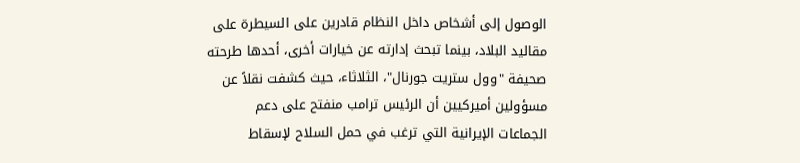الوصول إلى أشخاص داخل النظام قادرين على السيطرة على مقاليد البلاد، بينما تبحث إدارته عن خيارات أخرى، أحدها طرحته صحيفة "وول ستريت جورنال"، الثلاثاء، حيث كشفت نقلاً عن مسؤولين أميركيين أن الرئيس ترامب منفتح على دعم الجماعات الإيرانية التي ترغب في حمل السلاح لإسقاط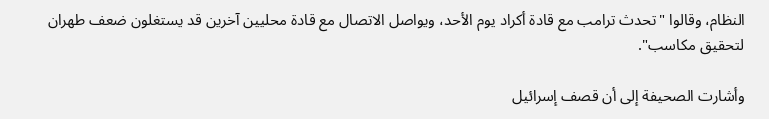النظام، وقالوا "تحدث ترامب مع قادة أكراد يوم الأحد، ويواصل الاتصال مع قادة محليين آخرين قد يستغلون ضعف طهران لتحقيق مكاسب".

وأشارت الصحيفة إلى أن قصف إسرائيل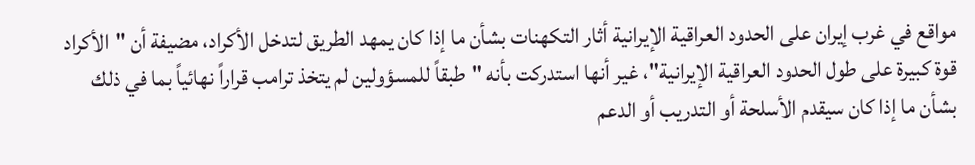مواقع في غرب إيران على الحدود العراقية الإيرانية أثار التكهنات بشأن ما إذا كان يمهد الطريق لتدخل الأكراد، مضيفة أن "الأكراد قوة كبيرة على طول الحدود العراقية الإيرانية"، غير أنها استدركت بأنه "طبقاً للمسؤولين لم يتخذ ترامب قراراً نهائياً بما في ذلك بشأن ما إذا كان سيقدم الأسلحة أو التدريب أو الدعم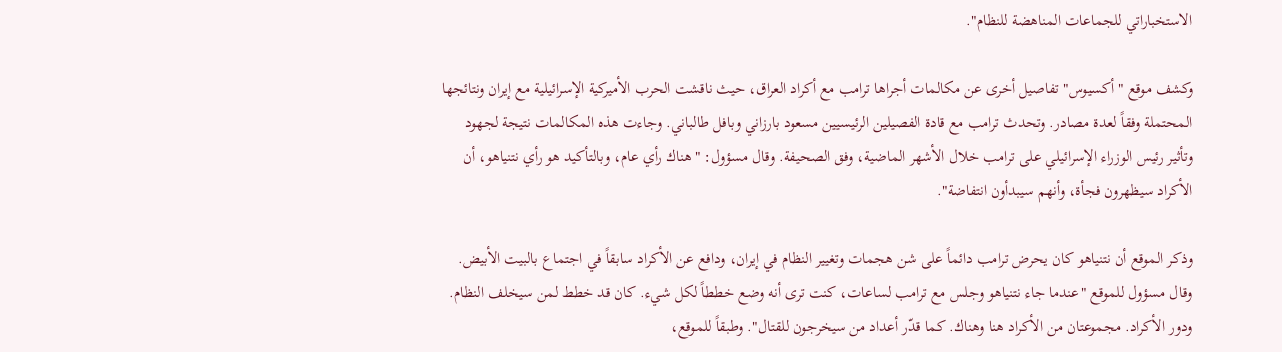الاستخباراتي للجماعات المناهضة للنظام".

وكشف موقع "أكسيوس" تفاصيل أخرى عن مكالمات أجراها ترامب مع أكراد العراق، حيث ناقشت الحرب الأميركية الإسرائيلية مع إيران ونتائجها المحتملة وفقاً لعدة مصادر. وتحدث ترامب مع قادة الفصيلين الرئيسيين مسعود بارزاني وبافل طالباني. وجاءت هذه المكالمات نتيجة لجهود وتأثير رئيس الوزراء الإسرائيلي على ترامب خلال الأشهر الماضية، وفق الصحيفة. وقال مسؤول: "هناك رأي عام، وبالتأكيد هو رأي نتنياهو، أن الأكراد سيظهرون فجأة، وأنهم سيبدأون انتفاضة".

وذكر الموقع أن نتنياهو كان يحرض ترامب دائماً على شن هجمات وتغيير النظام في إيران، ودافع عن الأكراد سابقاً في اجتماع بالبيت الأبيض. وقال مسؤول للموقع "عندما جاء نتنياهو وجلس مع ترامب لساعات، كنت ترى أنه وضع خططاً لكل شيء. كان قد خطط لمن سيخلف النظام. ودور الأكراد. مجموعتان من الأكراد هنا وهناك. كما قدّر أعداد من سيخرجون للقتال". وطبقاً للموقع،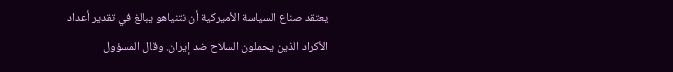يعتقد صناع السياسة الأميركية أن نتنياهو يبالغ في تقدير أعداد الأكراد الذين يحملون السلاح ضد إيران. وقال المسؤول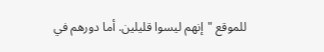للموقع "إنهم ليسوا قليلين. أما دورهم في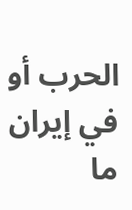الحرب أو في إيران ما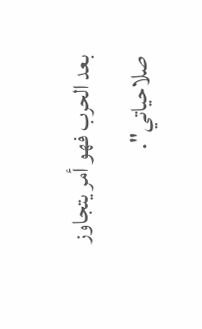بعد الحرب فهو أمر يتجاوز صلاحياتي".